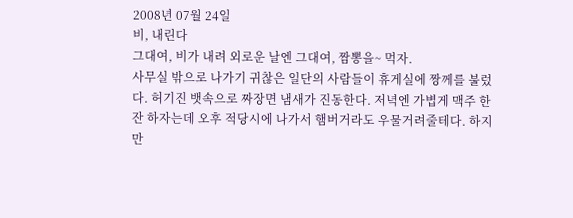2008년 07월 24일
비, 내린다
그대여, 비가 내려 외로운 날엔 그대여, 짬뽕을~ 먹자.
사무실 밖으로 나가기 귀찮은 일단의 사람들이 휴게실에 짱께를 불렀다. 허기진 뱃속으로 짜장면 냄새가 진동한다. 저녁엔 가볍게 맥주 한 잔 하자는데 오후 적당시에 나가서 햄버거라도 우물거려줄테다. 하지만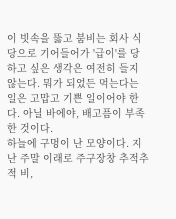이 빗속을 뚫고 붐비는 회사 식당으로 기어들어가 '급이'를 당하고 싶은 생각은 여전히 들지 않는다. 뭐가 되었든 먹는다는 일은 고맙고 기쁜 일이어야 한다. 아닐 바에야, 배고픔이 부족한 것이다.
하늘에 구멍이 난 모양이다. 지난 주말 이래로 주구장창 추적추적 비,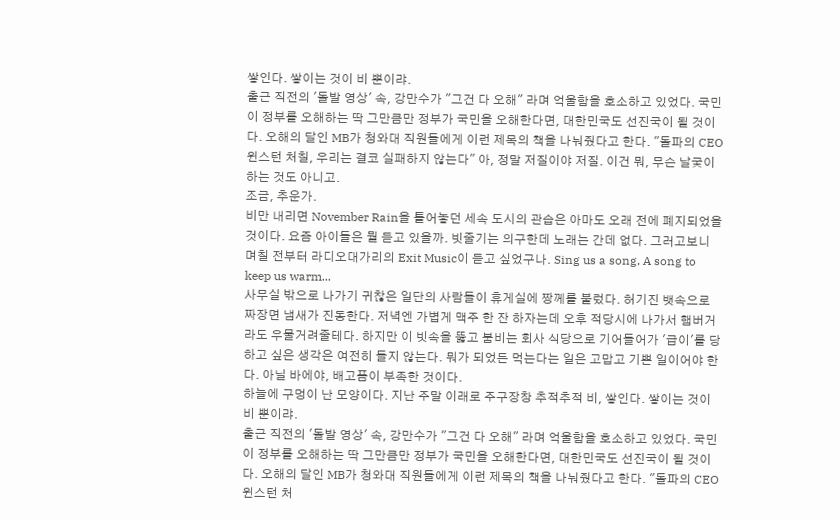쌓인다. 쌓이는 것이 비 뿐이랴.
출근 직전의 '돌발 영상' 속, 강만수가 "그건 다 오해" 라며 억울함을 호소하고 있었다. 국민이 정부를 오해하는 딱 그만큼만 정부가 국민을 오해한다면, 대한민국도 선진국이 될 것이다. 오해의 달인 MB가 청와대 직원들에게 이런 제목의 책을 나눠줬다고 한다. "돌파의 CEO 윈스턴 처칠, 우리는 결코 실패하지 않는다" 아, 정말 저질이야 저질. 이건 뭐, 무슨 날궂이 하는 것도 아니고.
조금, 추운가.
비만 내리면 November Rain을 틀어놓던 세속 도시의 관습은 아마도 오래 전에 폐지되었을 것이다. 요즘 아이들은 뭘 듣고 있을까. 빗줄기는 의구한데 노래는 간데 없다. 그러고보니 며칠 전부터 라디오대가리의 Exit Music이 듣고 싶었구나. Sing us a song, A song to keep us warm...
사무실 밖으로 나가기 귀찮은 일단의 사람들이 휴게실에 짱께를 불렀다. 허기진 뱃속으로 짜장면 냄새가 진동한다. 저녁엔 가볍게 맥주 한 잔 하자는데 오후 적당시에 나가서 햄버거라도 우물거려줄테다. 하지만 이 빗속을 뚫고 붐비는 회사 식당으로 기어들어가 '급이'를 당하고 싶은 생각은 여전히 들지 않는다. 뭐가 되었든 먹는다는 일은 고맙고 기쁜 일이어야 한다. 아닐 바에야, 배고픔이 부족한 것이다.
하늘에 구멍이 난 모양이다. 지난 주말 이래로 주구장창 추적추적 비, 쌓인다. 쌓이는 것이 비 뿐이랴.
출근 직전의 '돌발 영상' 속, 강만수가 "그건 다 오해" 라며 억울함을 호소하고 있었다. 국민이 정부를 오해하는 딱 그만큼만 정부가 국민을 오해한다면, 대한민국도 선진국이 될 것이다. 오해의 달인 MB가 청와대 직원들에게 이런 제목의 책을 나눠줬다고 한다. "돌파의 CEO 윈스턴 처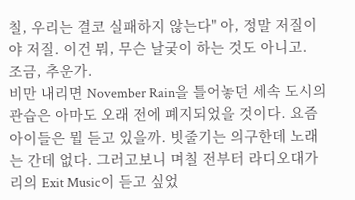칠, 우리는 결코 실패하지 않는다" 아, 정말 저질이야 저질. 이건 뭐, 무슨 날궂이 하는 것도 아니고.
조금, 추운가.
비만 내리면 November Rain을 틀어놓던 세속 도시의 관습은 아마도 오래 전에 폐지되었을 것이다. 요즘 아이들은 뭘 듣고 있을까. 빗줄기는 의구한데 노래는 간데 없다. 그러고보니 며칠 전부터 라디오대가리의 Exit Music이 듣고 싶었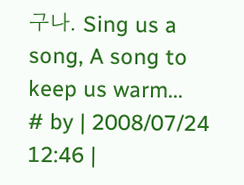구나. Sing us a song, A song to keep us warm...
# by | 2008/07/24 12:46 |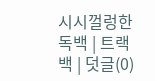시시껄렁한 독백 | 트랙백 | 덧글(0)